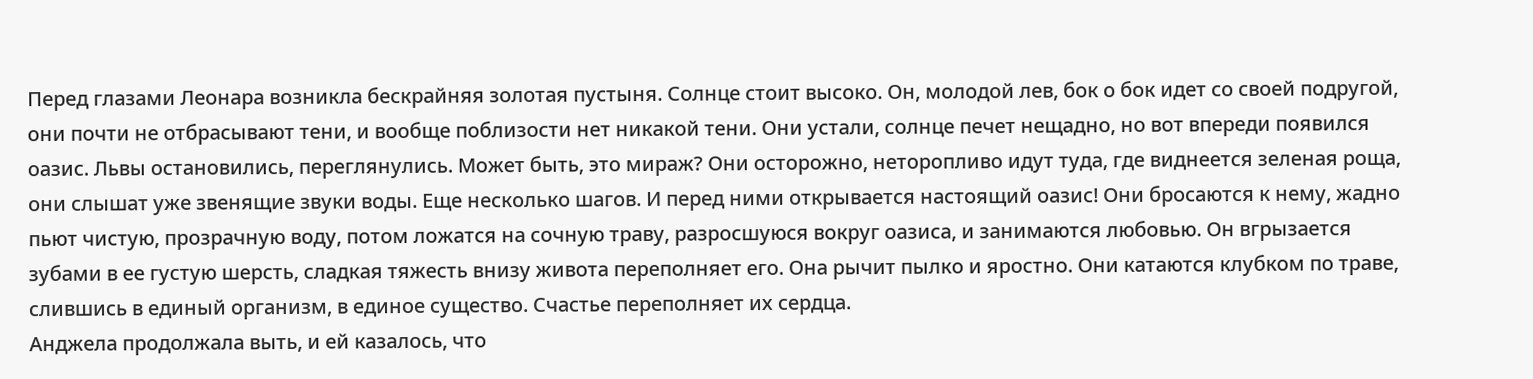Перед глазами Леонара возникла бескрайняя золотая пустыня. Солнце стоит высоко. Он, молодой лев, бок о бок идет со своей подругой, они почти не отбрасывают тени, и вообще поблизости нет никакой тени. Они устали, солнце печет нещадно, но вот впереди появился оазис. Львы остановились, переглянулись. Может быть, это мираж? Они осторожно, неторопливо идут туда, где виднеется зеленая роща, они слышат уже звенящие звуки воды. Еще несколько шагов. И перед ними открывается настоящий оазис! Они бросаются к нему, жадно пьют чистую, прозрачную воду, потом ложатся на сочную траву, разросшуюся вокруг оазиса, и занимаются любовью. Он вгрызается зубами в ее густую шерсть, сладкая тяжесть внизу живота переполняет его. Она рычит пылко и яростно. Они катаются клубком по траве, слившись в единый организм, в единое существо. Счастье переполняет их сердца.
Анджела продолжала выть, и ей казалось, что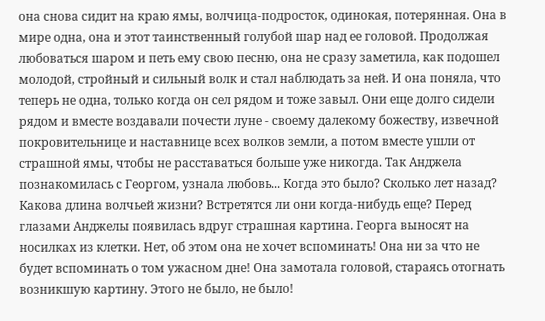она снова сидит на краю ямы, волчица-подросток, одинокая, потерянная. Она в мире одна, она и этот таинственный голубой шар над ее головой. Продолжая любоваться шаром и петь ему свою песню, она не сразу заметила, как подошел молодой, стройный и сильный волк и стал наблюдать за ней. И она поняла, что теперь не одна, только когда он сел рядом и тоже завыл. Они еще долго сидели рядом и вместе воздавали почести луне - своему далекому божеству, извечной покровительнице и наставнице всех волков земли, а потом вместе ушли от страшной ямы, чтобы не расставаться больше уже никогда. Так Анджела познакомилась с Георгом, узнала любовь... Когда это было? Сколько лет назад? Какова длина волчьей жизни? Встретятся ли они когда-нибудь еще? Перед глазами Анджелы появилась вдруг страшная картина. Георга выносят на носилках из клетки. Нет, об этом она не хочет вспоминать! Она ни за что не будет вспоминать о том ужасном дне! Она замотала головой, стараясь отогнать возникшую картину. Этого не было, не было!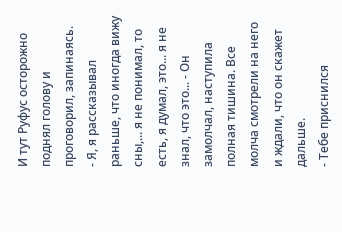И тут Руфус осторожно поднял голову и проговорил, запинаясь.
- Я, я рассказывал раньше, что иногда вижу сны,... я не понимал, то есть, я думал, это... я не знал, что это... - Он замолчал, наступила полная тишина. Все молча смотрели на него и ждали, что он скажет дальше.
- Тебе приснился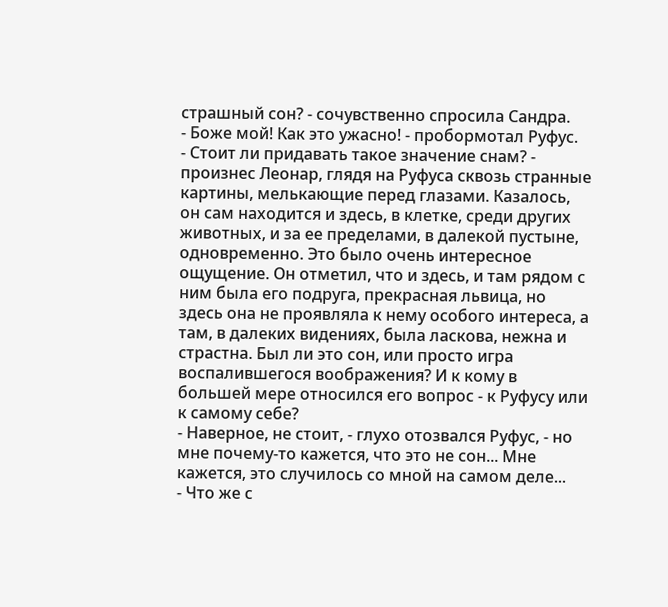страшный сон? - сочувственно спросила Сандра.
- Боже мой! Как это ужасно! - пробормотал Руфус.
- Стоит ли придавать такое значение снам? - произнес Леонар, глядя на Руфуса сквозь странные картины, мелькающие перед глазами. Казалось, он сам находится и здесь, в клетке, среди других животных, и за ее пределами, в далекой пустыне, одновременно. Это было очень интересное ощущение. Он отметил, что и здесь, и там рядом с ним была его подруга, прекрасная львица, но здесь она не проявляла к нему особого интереса, а там, в далеких видениях, была ласкова, нежна и страстна. Был ли это сон, или просто игра воспалившегося воображения? И к кому в большей мере относился его вопрос - к Руфусу или к самому себе?
- Наверное, не стоит, - глухо отозвался Руфус, - но мне почему-то кажется, что это не сон... Мне кажется, это случилось со мной на самом деле...
- Что же с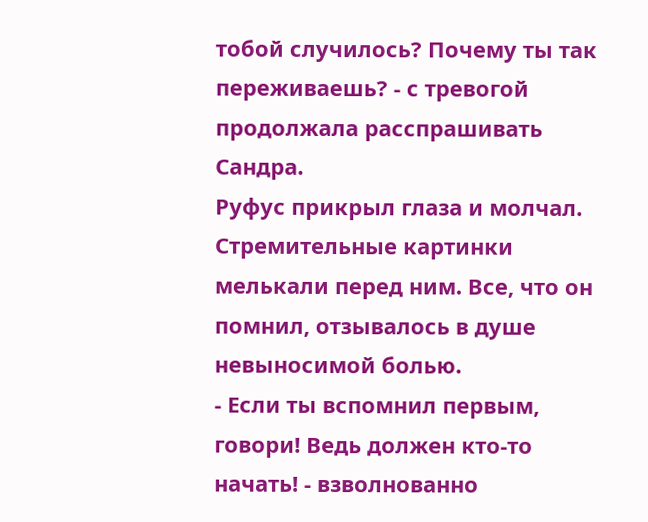тобой случилось? Почему ты так переживаешь? - с тревогой продолжала расспрашивать Сандра.
Руфус прикрыл глаза и молчал. Стремительные картинки мелькали перед ним. Все, что он помнил, отзывалось в душе невыносимой болью.
- Если ты вспомнил первым, говори! Ведь должен кто-то начать! - взволнованно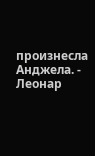произнесла Анджела. - Леонар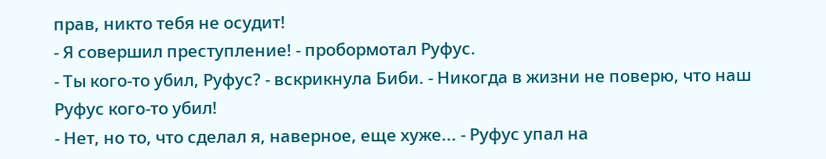прав, никто тебя не осудит!
- Я совершил преступление! - пробормотал Руфус.
- Ты кого-то убил, Руфус? - вскрикнула Биби. - Никогда в жизни не поверю, что наш Руфус кого-то убил!
- Нет, но то, что сделал я, наверное, еще хуже... - Руфус упал на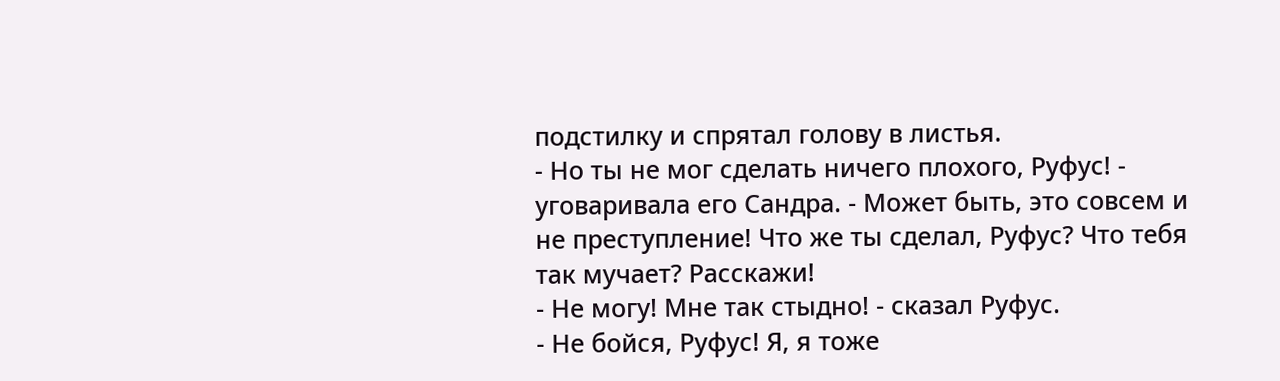подстилку и спрятал голову в листья.
- Но ты не мог сделать ничего плохого, Руфус! - уговаривала его Сандра. - Может быть, это совсем и не преступление! Что же ты сделал, Руфус? Что тебя так мучает? Расскажи!
- Не могу! Мне так стыдно! - сказал Руфус.
- Не бойся, Руфус! Я, я тоже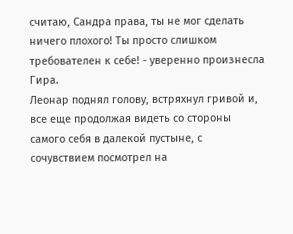считаю, Сандра права, ты не мог сделать ничего плохого! Ты просто слишком требователен к себе! - уверенно произнесла Гира.
Леонар поднял голову, встряхнул гривой и, все еще продолжая видеть со стороны самого себя в далекой пустыне, с сочувствием посмотрел на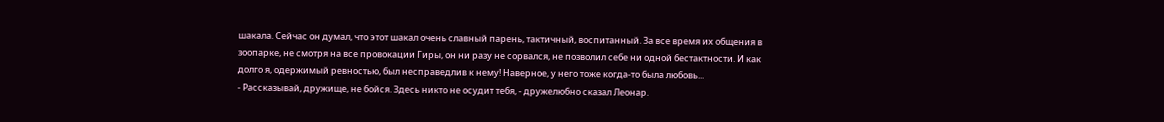шакала. Сейчас он думал, что этот шакал очень славный парень, тактичный, воспитанный. За все время их общения в зоопарке, не смотря на все провокации Гиры, он ни разу не сорвался, не позволил себе ни одной бестактности. И как долго я, одержимый ревностью, был несправедлив к нему! Наверное, у него тоже когда-то была любовь...
- Рассказывай, дружище, не бойся. Здесь никто не осудит тебя, - дружелюбно сказал Леонар.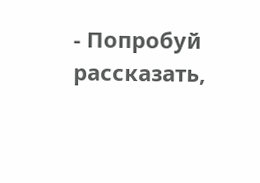- Попробуй рассказать,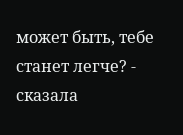может быть, тебе станет легче? - сказала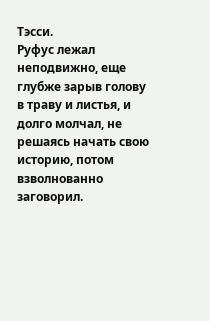Тэсси.
Руфус лежал неподвижно, еще глубже зарыв голову в траву и листья, и долго молчал, не решаясь начать свою историю, потом взволнованно заговорил.